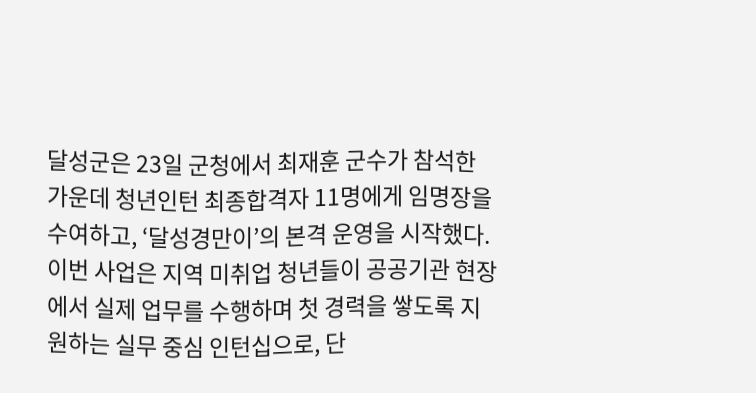달성군은 23일 군청에서 최재훈 군수가 참석한 가운데 청년인턴 최종합격자 11명에게 임명장을 수여하고, ‘달성경만이’의 본격 운영을 시작했다.
이번 사업은 지역 미취업 청년들이 공공기관 현장에서 실제 업무를 수행하며 첫 경력을 쌓도록 지원하는 실무 중심 인턴십으로, 단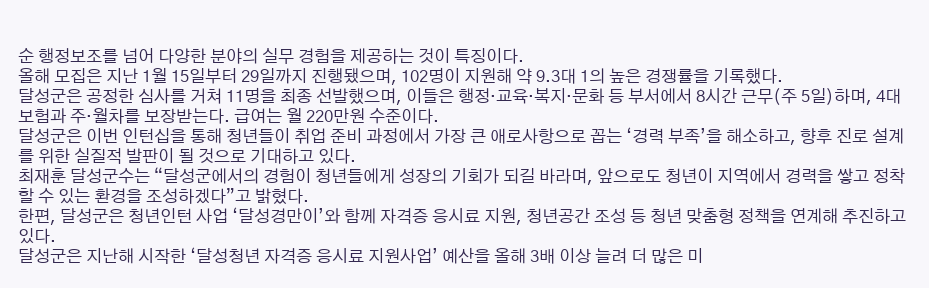순 행정보조를 넘어 다양한 분야의 실무 경험을 제공하는 것이 특징이다.
올해 모집은 지난 1월 15일부터 29일까지 진행됐으며, 102명이 지원해 약 9.3대 1의 높은 경쟁률을 기록했다.
달성군은 공정한 심사를 거쳐 11명을 최종 선발했으며, 이들은 행정·교육·복지·문화 등 부서에서 8시간 근무(주 5일)하며, 4대 보험과 주·월차를 보장받는다. 급여는 월 220만원 수준이다.
달성군은 이번 인턴십을 통해 청년들이 취업 준비 과정에서 가장 큰 애로사항으로 꼽는 ‘경력 부족’을 해소하고, 향후 진로 설계를 위한 실질적 발판이 될 것으로 기대하고 있다.
최재훈 달성군수는 “달성군에서의 경험이 청년들에게 성장의 기회가 되길 바라며, 앞으로도 청년이 지역에서 경력을 쌓고 정착할 수 있는 환경을 조성하겠다”고 밝혔다.
한편, 달성군은 청년인턴 사업 ‘달성경만이’와 함께 자격증 응시료 지원, 청년공간 조성 등 청년 맞춤형 정책을 연계해 추진하고 있다.
달성군은 지난해 시작한 ‘달성청년 자격증 응시료 지원사업’ 예산을 올해 3배 이상 늘려 더 많은 미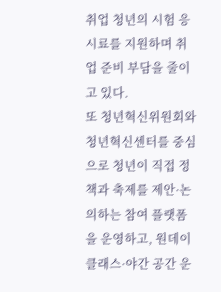취업 청년의 시험 응시료를 지원하며 취업 준비 부담을 줄이고 있다.
또 청년혁신위원회와 청년혁신센터를 중심으로 청년이 직접 정책과 축제를 제안·논의하는 참여 플랫폼을 운영하고, 원데이 클래스·야간 공간 운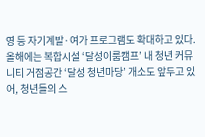영 등 자기계발·여가 프로그램도 확대하고 있다.
올해에는 복합시설 ‘달성이룸캠프’ 내 청년 커뮤니티 거점공간 ‘달성 청년마당’ 개소도 앞두고 있어, 청년들의 스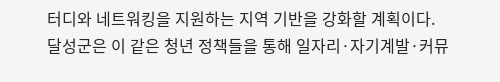터디와 네트워킹을 지원하는 지역 기반을 강화할 계획이다.
달성군은 이 같은 청년 정책들을 통해 일자리·자기계발·커뮤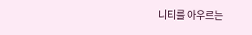니티를 아우르는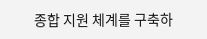종합 지원 체계를 구축하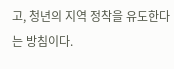고, 청년의 지역 정착을 유도한다는 방침이다.